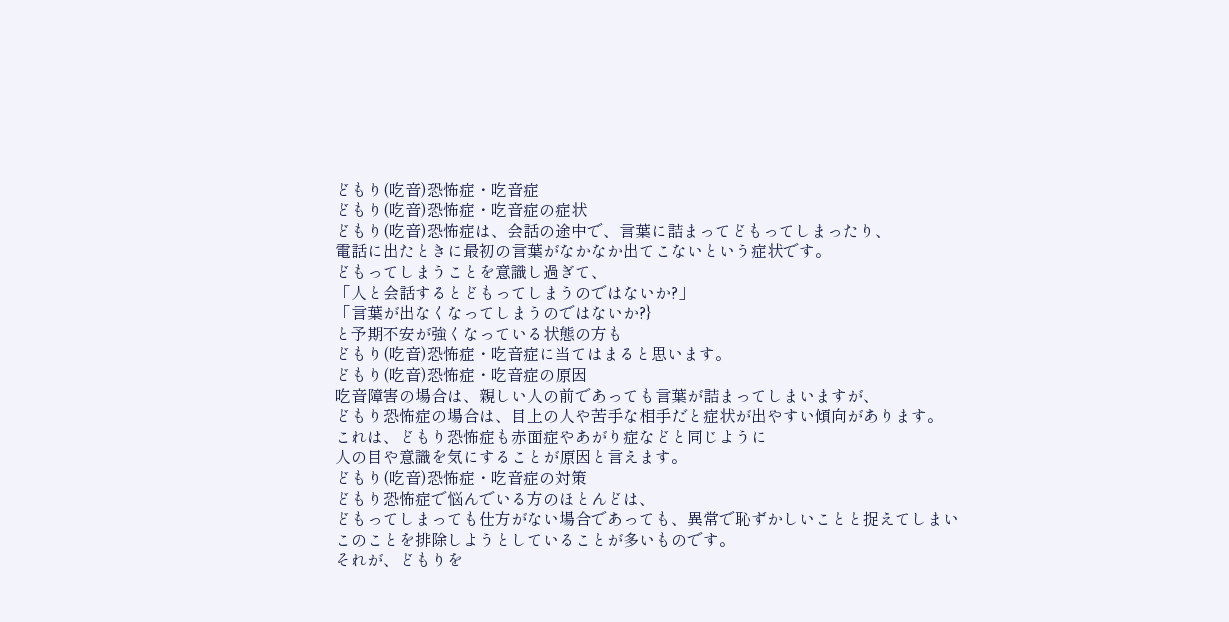どもり(吃音)恐怖症・吃音症
どもり(吃音)恐怖症・吃音症の症状
どもり(吃音)恐怖症は、会話の途中で、言葉に詰まってどもってしまったり、
電話に出たときに最初の言葉がなかなか出てこないという症状です。
どもってしまうことを意識し過ぎて、
「人と会話するとどもってしまうのではないか?」
「言葉が出なくなってしまうのではないか?}
と予期不安が強くなっている状態の方も
どもり(吃音)恐怖症・吃音症に当てはまると思います。
どもり(吃音)恐怖症・吃音症の原因
吃音障害の場合は、親しい人の前であっても言葉が詰まってしまいますが、
どもり恐怖症の場合は、目上の人や苦手な相手だと症状が出やすい傾向があります。
これは、どもり恐怖症も赤面症やあがり症などと同じように
人の目や意識を気にすることが原因と言えます。
どもり(吃音)恐怖症・吃音症の対策
どもり恐怖症で悩んでいる方のほとんどは、
どもってしまっても仕方がない場合であっても、異常で恥ずかしいことと捉えてしまい
このことを排除しようとしていることが多いものです。
それが、どもりを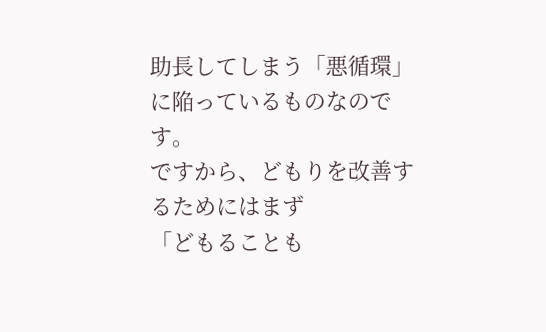助長してしまう「悪循環」に陥っているものなのです。
ですから、どもりを改善するためにはまず
「どもることも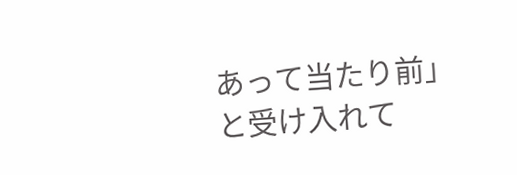あって当たり前」
と受け入れて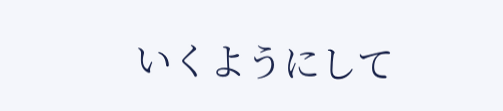いくようにして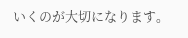いくのが大切になります。